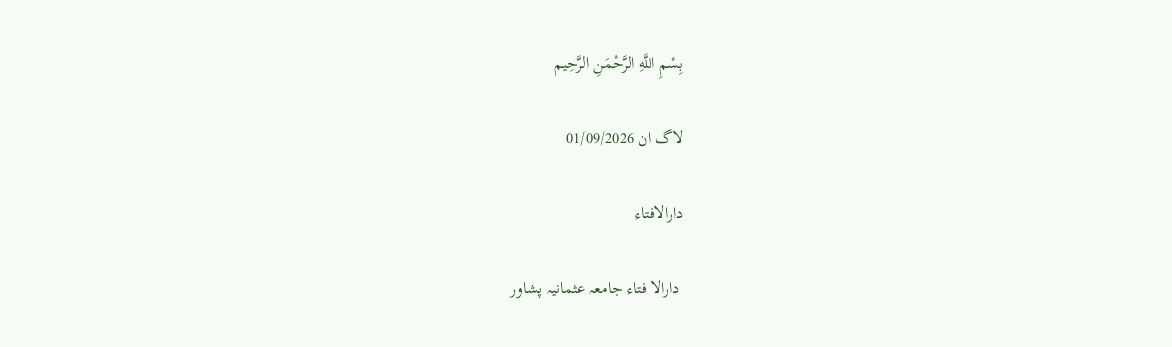بِسْمِ اللَّهِ الرَّحْمَنِ الرَّحِيم

لاگ ان 01/09/2026

دارالافتاء

 دارالا فتاء جامعہ عثمانیہ پشاور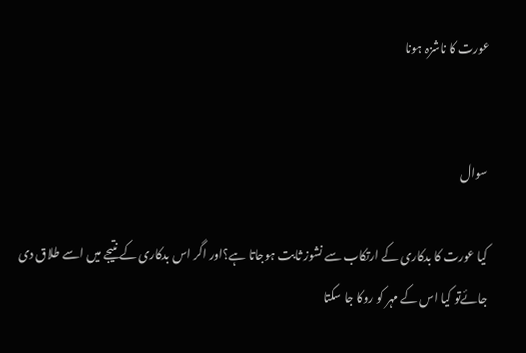عورت کا ناشزہ ہونا


سوال

کیا عورت کا بدکاری کے ارتکاب سے نشوز ثابت ہوجاتا ہے؟اور اگر اس بدکاری کے نتیجے میں اسے طلاق دی جائےتو کیا اس کے مہر کو روکا جا سکتا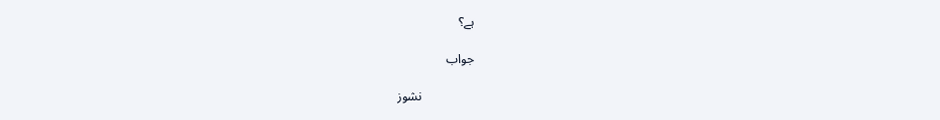ہے؟

جواب

                 نشوز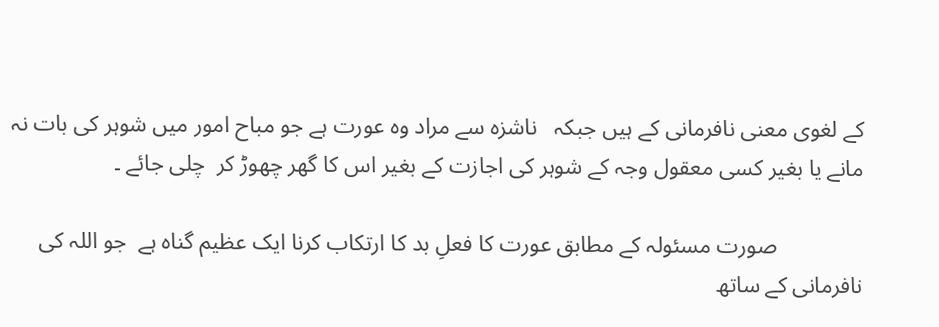کے لغوی معنی نافرمانی کے ہیں جبکہ   ناشزہ سے مراد وہ عورت ہے جو مباح امور میں شوہر کی بات نہ مانے یا بغیر کسی معقول وجہ کے شوہر کی اجازت کے بغیر اس کا گھر چھوڑ کر  چلی جائے ۔

               صورت مسئولہ کے مطابق عورت کا فعلِ بد کا ارتکاب کرنا ایک عظیم گناہ ہے  جو اللہ کی نافرمانی کے ساتھ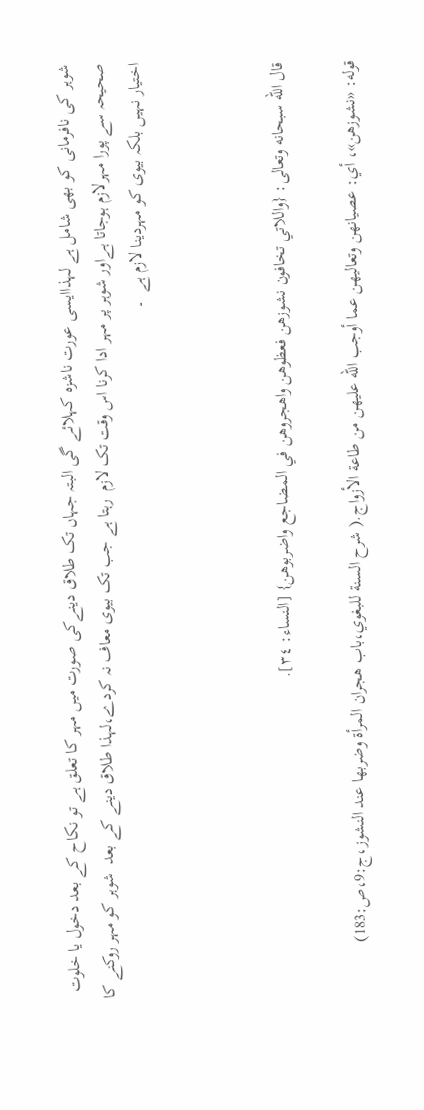شوہر کی نافرمانی کو بھی شامل ہے لہذاایسی عورت ناشزہ کہلائے گی البتہ جہاں تک طلاق دینےکی صورت میں مہر کا تعلق ہے تو نکاح کے بعد دخول یا خلوت صحیحہ سے پورا مہرلازم ہوجاتا ہےاور شوہر پر مہر ادا کرنا اس وقت تک لازم  رہتا ہے جب تک بیوی معاف نہ کردے،لہذا طلاق دینے کے بعد  شوہر کو مہر روکنے کا اختیار نہیں بلکہ بیوی کو مہردینا لازم ہے  ۔



قال الله سبحانه وتعالى: {واللاتي تخافون نشوزهن فعظوهن واهجروهن في المضاجع واضربوهن} [النساء: ٣٤].

قوله: «نشوزهن»، أي: عصيانهن وتعاليهن عما أوجب الله عليهن من طاعة الأزواج.( شرح السنة للبغوي،باب هجران المرأة وضربها عند النشوز،ج:9،ص:183)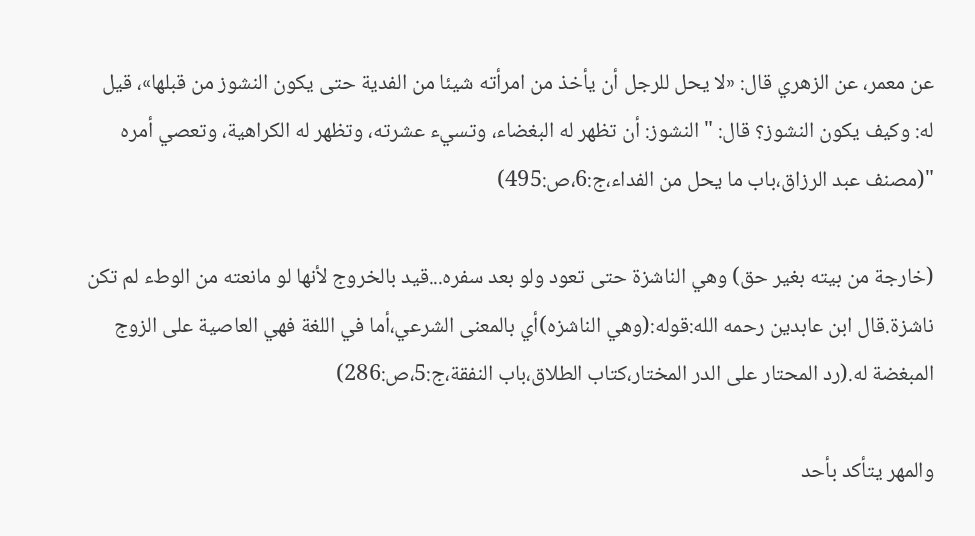عن معمر، عن الزهري قال: «لا يحل للرجل أن يأخذ من امرأته شيئا من الفدية حتى يكون ‌النشوز من قبلها»، قيل له: وكيف يكون ‌النشوز؟ قال: " النشوز: أن تظهر له البغضاء، وتسيء عشرته، وتظهر له الكراهية، وتعصي أمره "(مصنف عبد الرزاق،باب ما يحل من الفداء،ج:6،ص:495)

(خارجة ‌من ‌بيته بغير حق) وهي الناشزة حتى تعود ولو بعد سفره...قيد بالخروج لأنها لو مانعته من الوطء لم تكن ناشزة.قال ابن عابدين رحمه الله:قوله:(وهي الناشزه)أي بالمعنى الشرعي،أما في اللغة فهي العاصية على الزوج المبغضة له.(رد المحتار على الدر المختار،كتاب الطلاق،باب النفقة،ج:5،ص:286)

والمهر يتأكد بأحد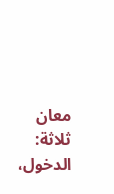معان ثلاثة: الدخول،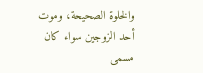والخلوة الصحيحة، وموت أحد الزوجين سواء كان مسمى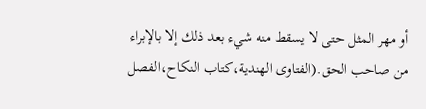أو مهر المثل حتى لا يسقط منه شيء بعد ذلك إلا بالإبراء من صاحب الحق.(الفتاوى الهندية،كتاب النكاح،الفصل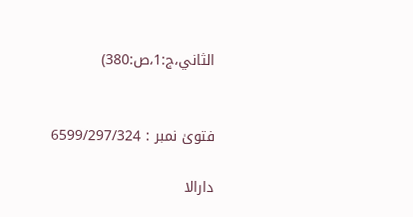الثاني،ج:1،ص:380)


فتویٰ نمبر : 6599/297/324

دارالا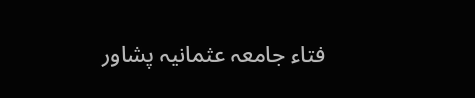فتاء جامعہ عثمانیہ پشاور